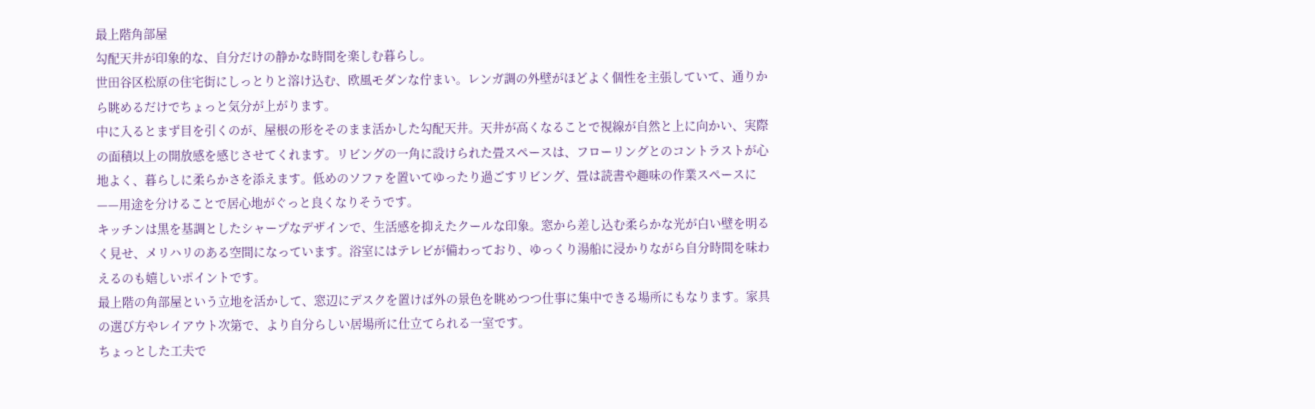最上階角部屋
勾配天井が印象的な、自分だけの静かな時間を楽しむ暮らし。
世田谷区松原の住宅街にしっとりと溶け込む、欧風モダンな佇まい。レンガ調の外壁がほどよく個性を主張していて、通りから眺めるだけでちょっと気分が上がります。
中に入るとまず目を引くのが、屋根の形をそのまま活かした勾配天井。天井が高くなることで視線が自然と上に向かい、実際の面積以上の開放感を感じさせてくれます。リビングの一角に設けられた畳スペースは、フローリングとのコントラストが心地よく、暮らしに柔らかさを添えます。低めのソファを置いてゆったり過ごすリビング、畳は読書や趣味の作業スペースに——用途を分けることで居心地がぐっと良くなりそうです。
キッチンは黒を基調としたシャープなデザインで、生活感を抑えたクールな印象。窓から差し込む柔らかな光が白い壁を明るく見せ、メリハリのある空間になっています。浴室にはテレビが備わっており、ゆっくり湯船に浸かりながら自分時間を味わえるのも嬉しいポイントです。
最上階の角部屋という立地を活かして、窓辺にデスクを置けば外の景色を眺めつつ仕事に集中できる場所にもなります。家具の選び方やレイアウト次第で、より自分らしい居場所に仕立てられる一室です。
ちょっとした工夫で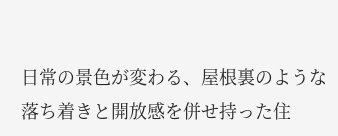日常の景色が変わる、屋根裏のような落ち着きと開放感を併せ持った住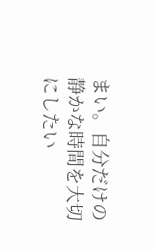まい。自分だけの静かな時間を大切にしたい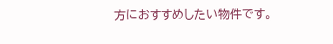方におすすめしたい物件です。